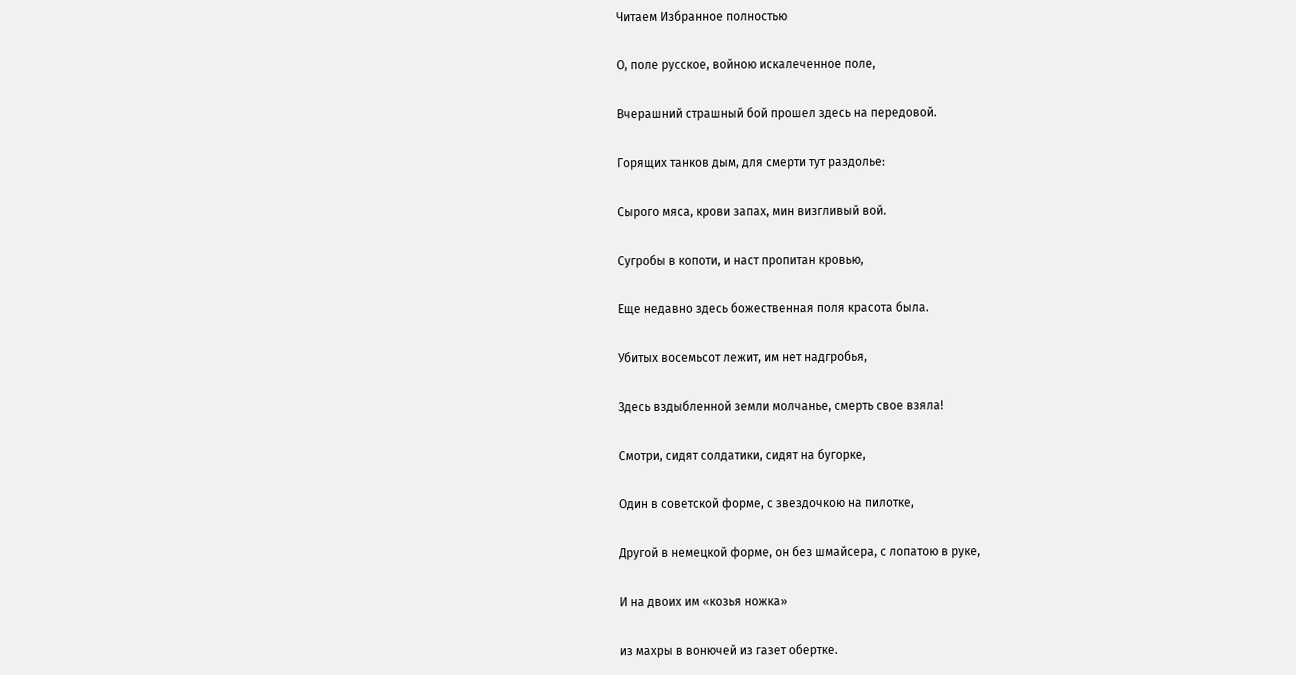Читаем Избранное полностью

О, поле русское, войною искалеченное поле,

Вчерашний страшный бой прошел здесь на передовой.

Горящих танков дым, для смерти тут раздолье:

Сырого мяса, крови запах, мин визгливый вой.

Сугробы в копоти, и наст пропитан кровью,

Еще недавно здесь божественная поля красота была.

Убитых восемьсот лежит, им нет надгробья,

Здесь вздыбленной земли молчанье, смерть свое взяла!

Смотри, сидят солдатики, сидят на бугорке,

Один в советской форме, с звездочкою на пилотке,

Другой в немецкой форме, он без шмайсера, с лопатою в руке,

И на двоих им «козья ножка»

из махры в вонючей из газет обертке.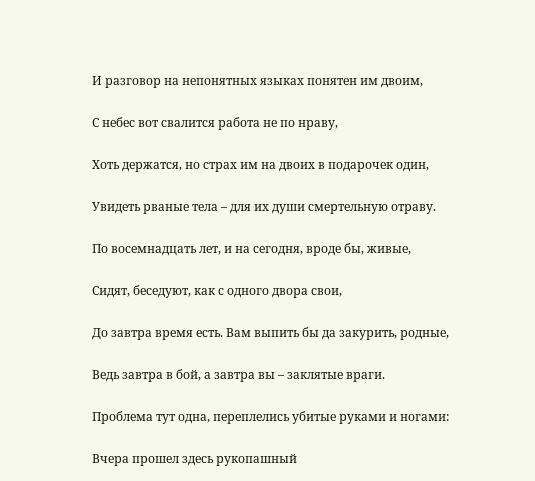И разговор на непонятных языках понятен им двоим,

С небес вот свалится работа не по нраву,

Хоть держатся, но страх им на двоих в подарочек один,

Увидеть рваные тела – для их души смертельную отраву.

По восемнадцать лет, и на сегодня, вроде бы, живые,

Сидят, беседуют, как с одного двора свои,

До завтра время есть. Вам выпить бы да закурить, родные,

Ведь завтра в бой, а завтра вы – заклятые враги.

Проблема тут одна, переплелись убитые руками и ногами:

Вчера прошел здесь рукопашный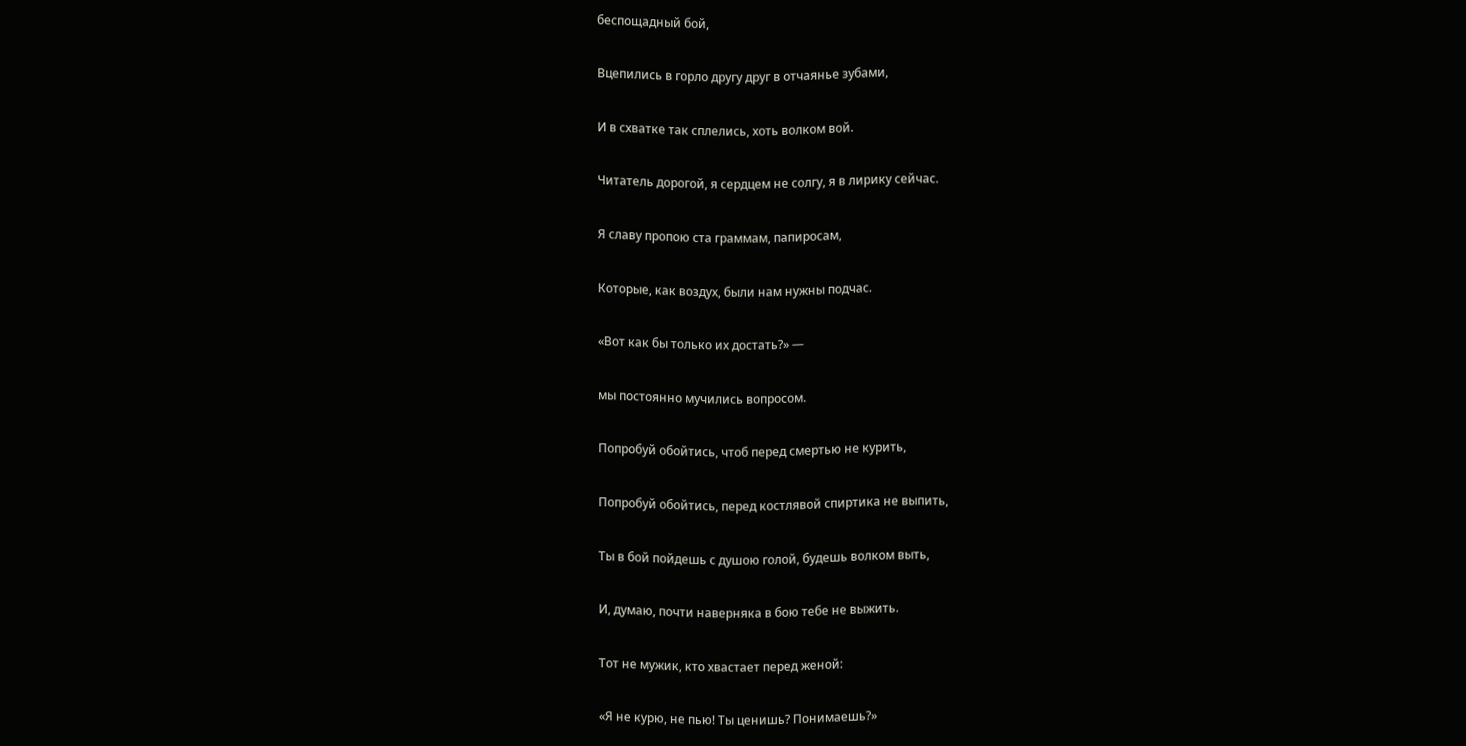беспощадный бой,

Вцепились в горло другу друг в отчаянье зубами,

И в схватке так сплелись, хоть волком вой.

Читатель дорогой, я сердцем не солгу, я в лирику сейчас.

Я славу пропою ста граммам, папиросам,

Которые, как воздух, были нам нужны подчас.

«Вот как бы только их достать?» —

мы постоянно мучились вопросом.

Попробуй обойтись, чтоб перед смертью не курить,

Попробуй обойтись, перед костлявой спиртика не выпить,

Ты в бой пойдешь с душою голой, будешь волком выть,

И, думаю, почти наверняка в бою тебе не выжить.

Тот не мужик, кто хвастает перед женой:

«Я не курю, не пью! Ты ценишь? Понимаешь?»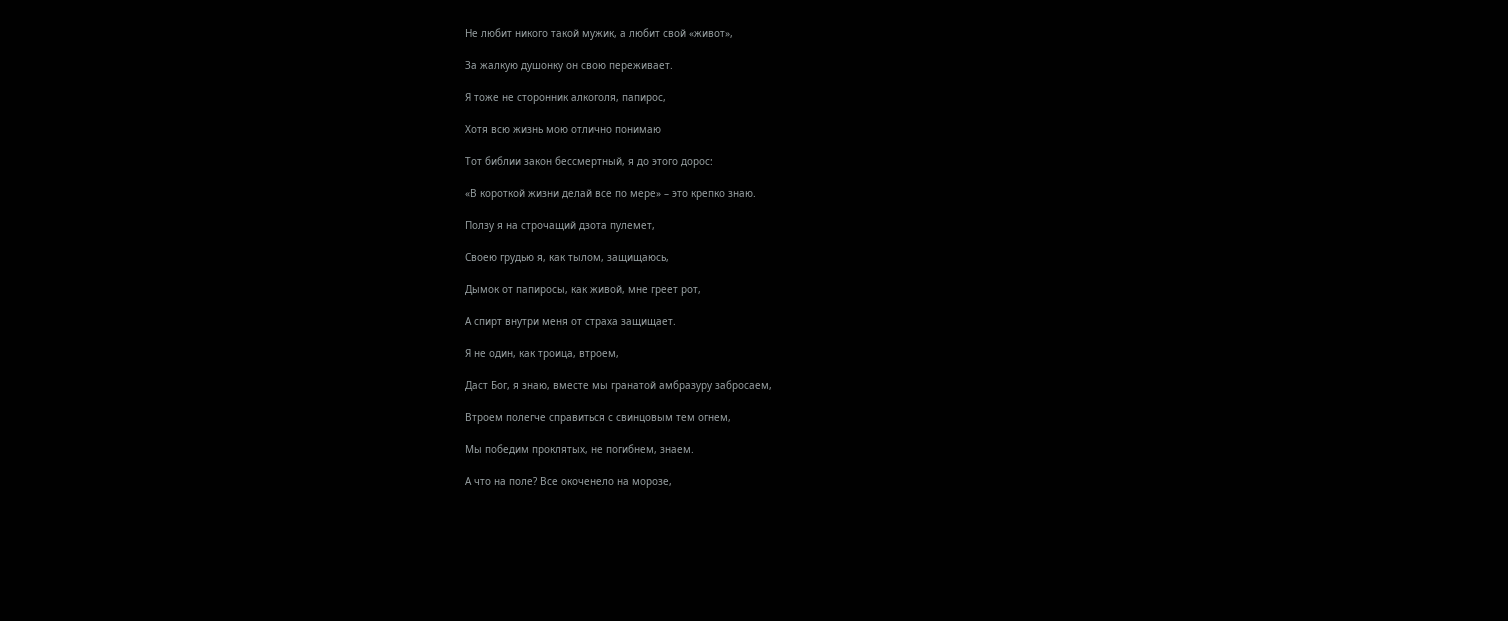Не любит никого такой мужик, а любит свой «живот»,

За жалкую душонку он свою переживает.

Я тоже не сторонник алкоголя, папирос,

Хотя всю жизнь мою отлично понимаю

Тот библии закон бессмертный, я до этого дорос:

«В короткой жизни делай все по мере» – это крепко знаю.

Ползу я на строчащий дзота пулемет,

Своею грудью я, как тылом, защищаюсь,

Дымок от папиросы, как живой, мне греет рот,

А спирт внутри меня от страха защищает.

Я не один, как троица, втроем,

Даст Бог, я знаю, вместе мы гранатой амбразуру забросаем,

Втроем полегче справиться с свинцовым тем огнем,

Мы победим проклятых, не погибнем, знаем.

А что на поле? Все окоченело на морозе,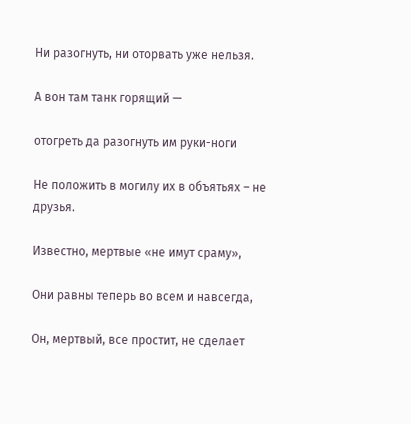Ни разогнуть, ни оторвать уже нельзя.

А вон там танк горящий —

отогреть да разогнуть им руки-ноги

Не положить в могилу их в объятьях – не друзья.

Известно, мертвые «не имут сраму»,

Они равны теперь во всем и навсегда,

Он, мертвый, все простит, не сделает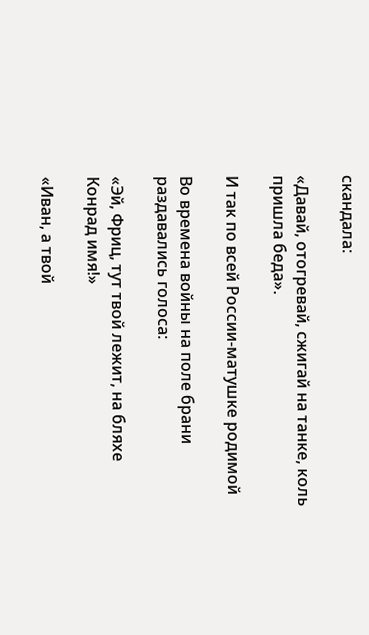скандала:

«Давай, отогревай, сжигай на танке, коль пришла беда».

И так по всей России-матушке родимой

Во времена войны на поле брани раздавались голоса:

«Эй, Фриц, тут твой лежит, на бляхе Конрад имя!»

«Иван, а твой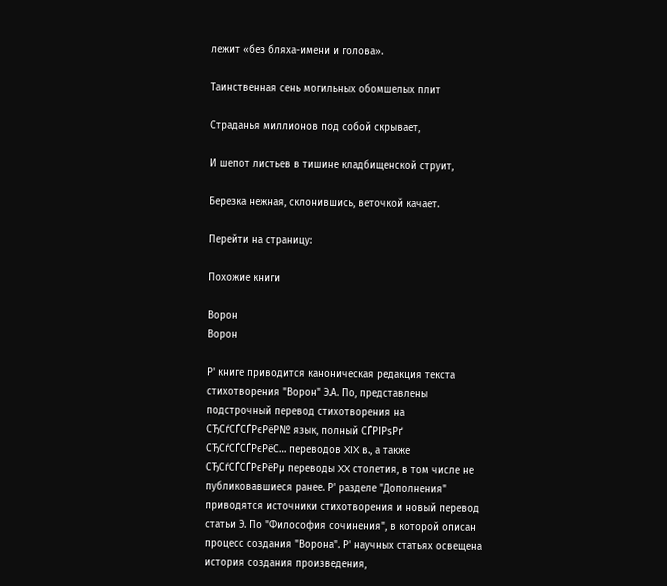лежит «без бляха-имени и голова».

Таинственная сень могильных обомшелых плит

Страданья миллионов под собой скрывает,

И шепот листьев в тишине кладбищенской струит,

Березка нежная, склонившись, веточкой качает.

Перейти на страницу:

Похожие книги

Ворон
Ворон

Р' книге приводится каноническая редакция текста стихотворения "Ворон" Э.А. По, представлены подстрочный перевод стихотворения на СЂСѓСЃСЃРєРёР№ язык, полный СЃРІРѕРґ СЂСѓСЃСЃРєРёС… переводов XIX в., а также СЂСѓСЃСЃРєРёРµ переводы XX столетия, в том числе не публиковавшиеся ранее. Р' разделе "Дополнения" приводятся источники стихотворения и новый перевод статьи Э. По "Философия сочинения", в которой описан процесс создания "Ворона". Р' научных статьях освещена история создания произведения,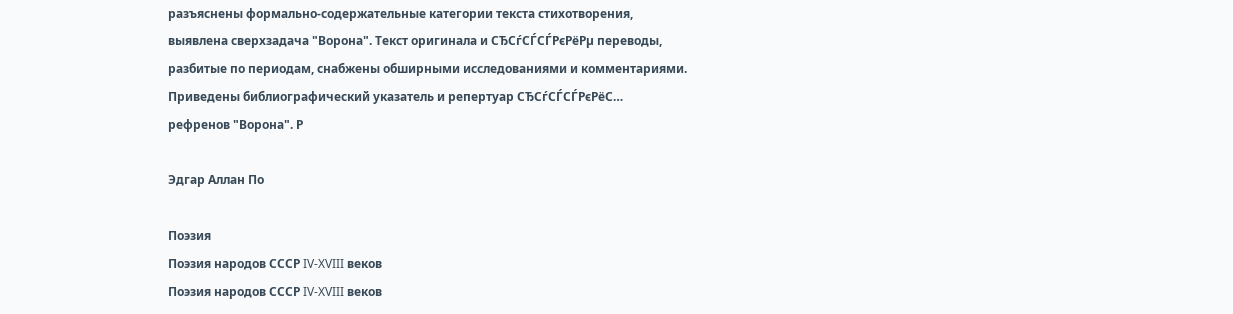разъяснены формально-содержательные категории текста стихотворения, выявлена сверхзадача "Ворона". Текст оригинала и СЂСѓСЃСЃРєРёРµ переводы, разбитые по периодам, снабжены обширными исследованиями и комментариями. Приведены библиографический указатель и репертуар СЂСѓСЃСЃРєРёС… рефренов "Ворона". Р

Эдгар Аллан По

Поэзия
Поэзия народов СССР IV-XVIII веков
Поэзия народов СССР IV-XVIII веков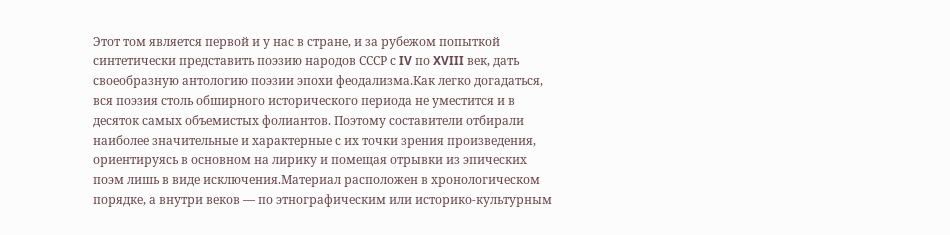Этот том является первой и у нас в стране, и за рубежом попыткой синтетически представить поэзию народов СССР с IV по XVIII век, дать своеобразную антологию поэзии эпохи феодализма.Как легко догадаться, вся поэзия столь обширного исторического периода не уместится и в десяток самых объемистых фолиантов. Поэтому составители отбирали наиболее значительные и характерные с их точки зрения произведения, ориентируясь в основном на лирику и помещая отрывки из эпических поэм лишь в виде исключения.Материал расположен в хронологическом порядке, а внутри веков — по этнографическим или историко-культурным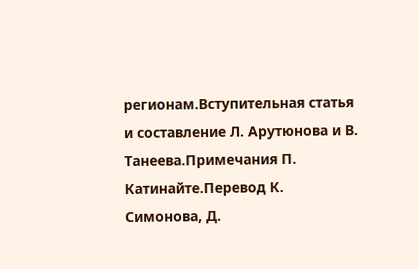регионам.Вступительная статья и составление Л. Арутюнова и В. Танеева.Примечания П. Катинайте.Перевод К. Симонова, Д.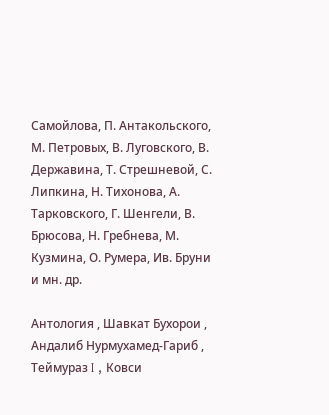Самойлова, П. Антакольского, М. Петровых, В. Луговского, В. Державина, Т. Стрешневой, С. Липкина, Н. Тихонова, А. Тарковского, Г. Шенгели, В. Брюсова, Н. Гребнева, М. Кузмина, О. Румера, Ив. Бруни и мн. др.

Антология , Шавкат Бухорои , Андалиб Нурмухамед-Гариб , Теймураз I , Ковси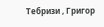Тебризи , Григор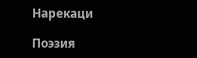Нарекаци

Поэзия